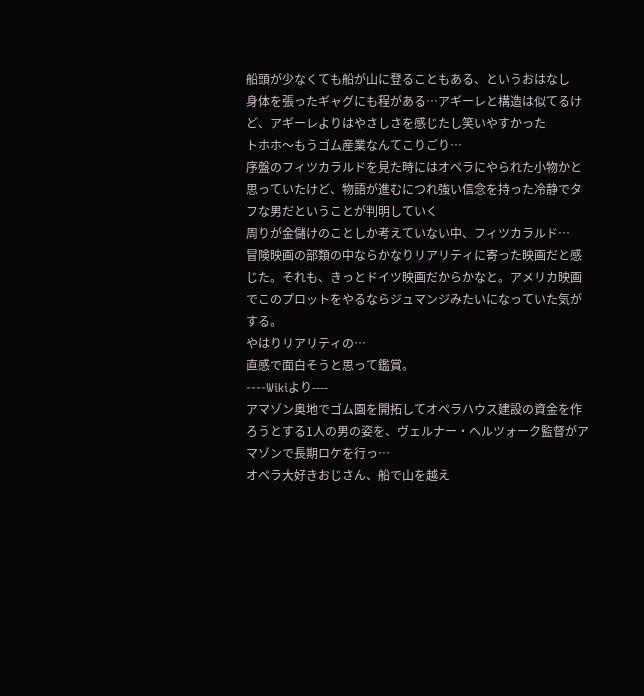船頭が少なくても船が山に登ることもある、というおはなし
身体を張ったギャグにも程がある…アギーレと構造は似てるけど、アギーレよりはやさしさを感じたし笑いやすかった
トホホ〜もうゴム産業なんてこりごり…
序盤のフィツカラルドを見た時にはオペラにやられた小物かと思っていたけど、物語が進むにつれ強い信念を持った冷静でタフな男だということが判明していく
周りが金儲けのことしか考えていない中、フィツカラルド…
冒険映画の部類の中ならかなりリアリティに寄った映画だと感じた。それも、きっとドイツ映画だからかなと。アメリカ映画でこのプロットをやるならジュマンジみたいになっていた気がする。
やはりリアリティの…
直感で面白そうと思って鑑賞。
----Wikiより----
アマゾン奥地でゴム園を開拓してオペラハウス建設の資金を作ろうとする1人の男の姿を、ヴェルナー・ヘルツォーク監督がアマゾンで長期ロケを行っ…
オペラ大好きおじさん、船で山を越え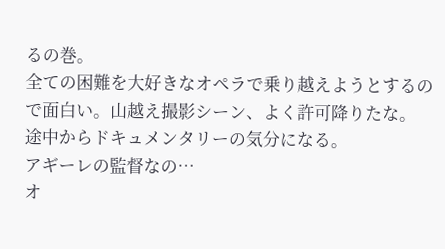るの巻。
全ての困難を大好きなオペラで乗り越えようとするので面白い。山越え撮影シーン、よく許可降りたな。
途中からドキュメンタリーの気分になる。
アギーレの監督なの…
オ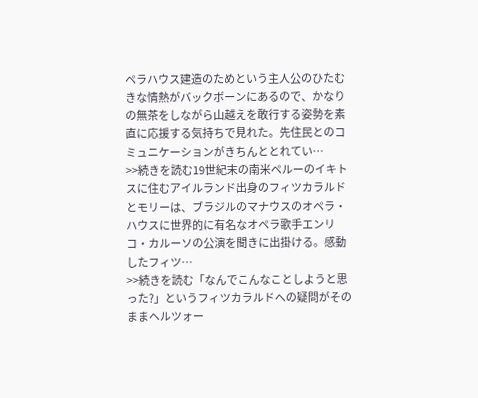ペラハウス建造のためという主人公のひたむきな情熱がバックボーンにあるので、かなりの無茶をしながら山越えを敢行する姿勢を素直に応援する気持ちで見れた。先住民とのコミュニケーションがきちんととれてい…
>>続きを読む19世紀末の南米ペルーのイキトスに住むアイルランド出身のフィツカラルドとモリーは、ブラジルのマナウスのオペラ・ハウスに世界的に有名なオペラ歌手エンリコ・カルーソの公演を聞きに出掛ける。感動したフィツ…
>>続きを読む「なんでこんなことしようと思った?」というフィツカラルドへの疑問がそのままヘルツォー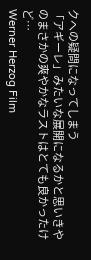クへの疑問になってしまう
「アギーレ」みたいな展開になるかと思いきやのまさかの爽やかなラストはとても良かったけど…
Werner Herzog Film